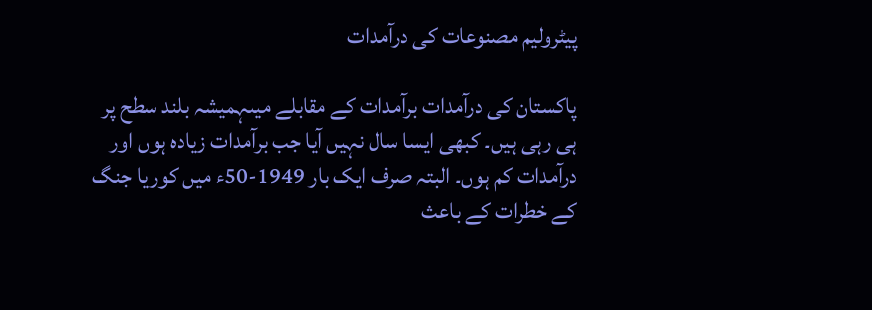پیٹرولیم مصنوعات کی درآمدات

پاکستان کی درآمدات برآمدات کے مقابلے میںہمیشہ بلند سطح پر ہی رہی ہیں۔ کبھی ایسا سال نہیں آیا جب برآمدات زیادہ ہوں اور درآمدات کم ہوں۔ البتہ صرف ایک بار 1949-50ء میں کوریا جنگ کے خطرات کے باعث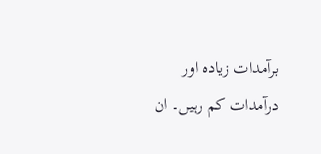برآمدات زیادہ اور درآمدات کم رہیں۔ ان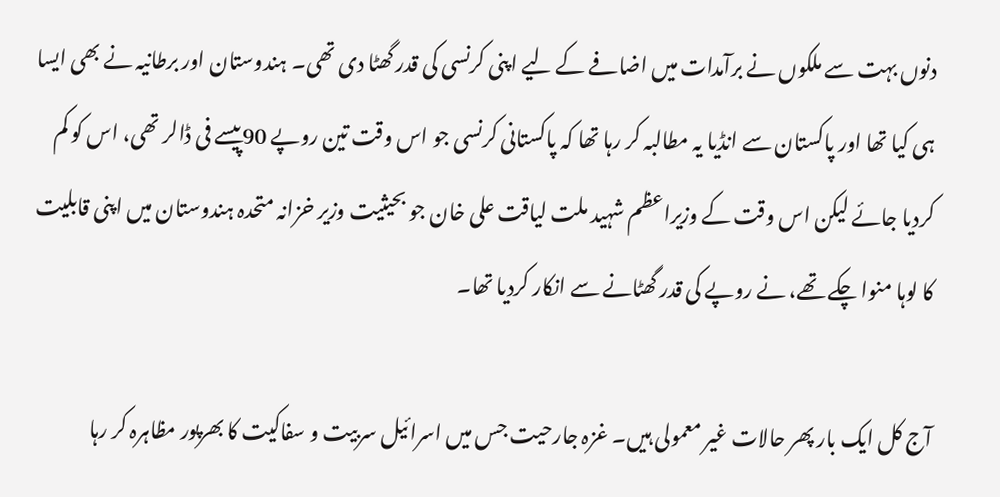دنوں بہت سے ملکوں نے برآمدات میں اضافے کے لیے اپنی کرنسی کی قدر گھٹا دی تھی۔ ہندوستان اور برطانیہ نے بھی ایسا ہی کیا تھا اور پاکستان سے انڈیا یہ مطالبہ کر رہا تھا کہ پاکستانی کرنسی جو اس وقت تین روپے 90پیسے فی ڈالر تھی، اس کو کم کردیا جائے لیکن اس وقت کے وزیراعظم شہید ملت لیاقت علی خان جو بحیثیت وزیر خزانہ متحدہ ہندوستان میں اپنی قابلیت کا لوہا منوا چکے تھے، نے روپے کی قدر گھٹانے سے انکار کردیا تھا۔

آج کل ایک بار پھر حالات غیر معمولی ہیں۔ غزہ جارحیت جس میں اسرائیل سربیت و سفاکیت کا بھرپور مظاہرہ کر رہا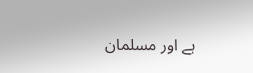ہے اور مسلمان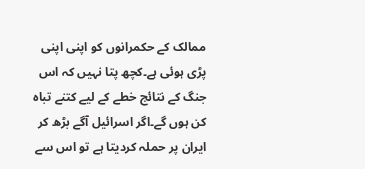ممالک کے حکمرانوں کو اپنی اپنی پڑی ہوئی ہے۔کچھ پتا نہیں کہ اس جنگ کے نتائج خطے کے لیے کتنے تباہ کن ہوں گے۔اگر اسرائیل آگے بڑھ کر ایران پر حملہ کردیتا ہے تو اس سے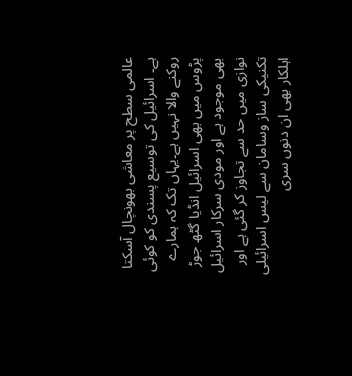عالمی سطح پر معاشی بھونچال آسکتا ہے۔ اسرائیل کی توسیع پسندی کو کوئی روکنے والا نہیں ہے۔یہاں تک کہ ہمارے پڑوس میں بھی اسرائیل انڈیا گٹھ جوڑ بھی موجود ہے اور مودی سرکار اسرائیل نوازی میں حد سے تجاوز کر گئی ہے اور تکنیکی ساز وسامان سے لیس اسرائیلی اہلکار بھی ان دنوں سری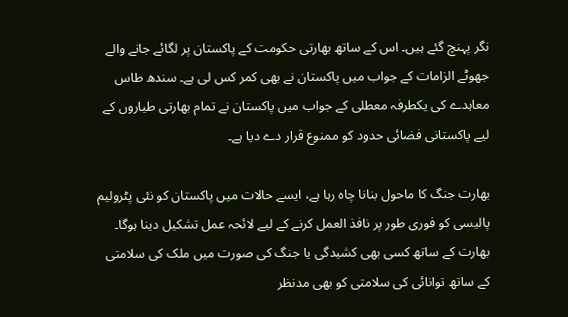نگر پہنچ گئے ہیں۔ اس کے ساتھ بھارتی حکومت کے پاکستان پر لگائے جانے والے جھوٹے الزامات کے جواب میں پاکستان نے بھی کمر کس لی ہے۔ سندھ طاس معاہدے کی یکطرفہ معطلی کے جواب میں پاکستان نے تمام بھارتی طیاروں کے لیے پاکستانی فضائی حدود کو ممنوع قرار دے دیا ہے۔

بھارت جنگ کا ماحول بنانا چاہ رہا ہے، ایسے حالات میں پاکستان کو نئی پٹرولیم پالیسی کو فوری طور پر نافذ العمل کرنے کے لیے لائحہ عمل تشکیل دینا ہوگا۔ بھارت کے ساتھ کسی بھی کشیدگی یا جنگ کی صورت میں ملک کی سلامتی کے ساتھ توانائی کی سلامتی کو بھی مدنظر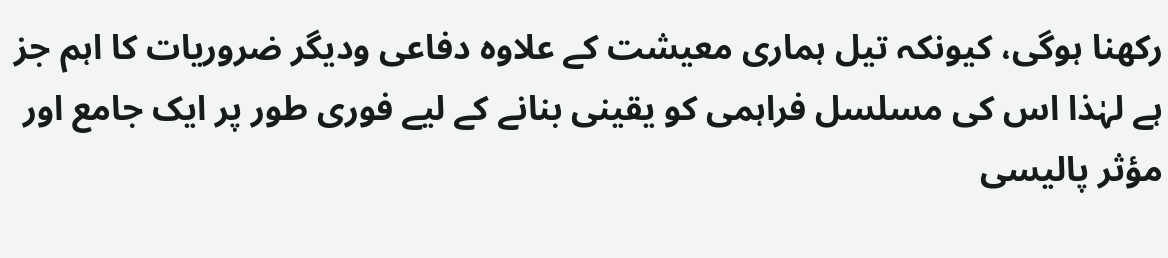رکھنا ہوگی، کیونکہ تیل ہماری معیشت کے علاوہ دفاعی ودیگر ضروریات کا اہم جز ہے لہٰذا اس کی مسلسل فراہمی کو یقینی بنانے کے لیے فوری طور پر ایک جامع اور مؤثر پالیسی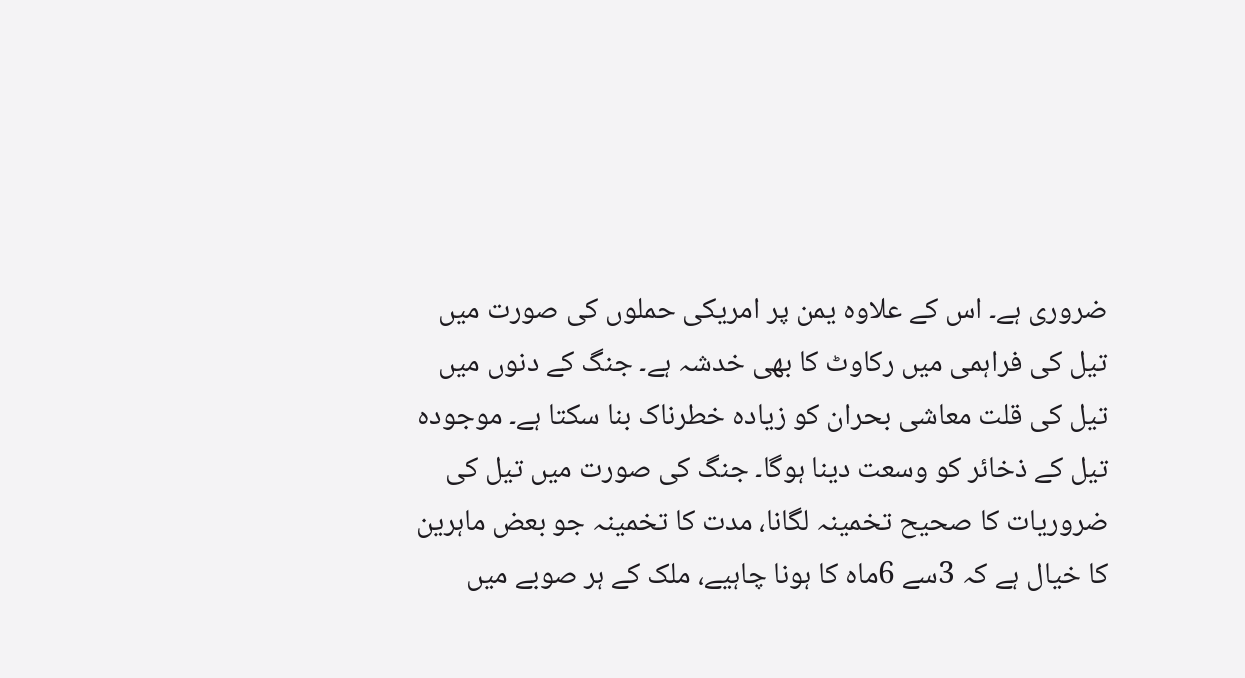ضروری ہے۔ اس کے علاوہ یمن پر امریکی حملوں کی صورت میں تیل کی فراہمی میں رکاوٹ کا بھی خدشہ ہے۔ جنگ کے دنوں میں تیل کی قلت معاشی بحران کو زیادہ خطرناک بنا سکتا ہے۔ موجودہ تیل کے ذخائر کو وسعت دینا ہوگا۔ جنگ کی صورت میں تیل کی ضروریات کا صحیح تخمینہ لگانا، مدت کا تخمینہ جو بعض ماہرین کا خیال ہے کہ 3سے 6ماہ کا ہونا چاہیے، ملک کے ہر صوبے میں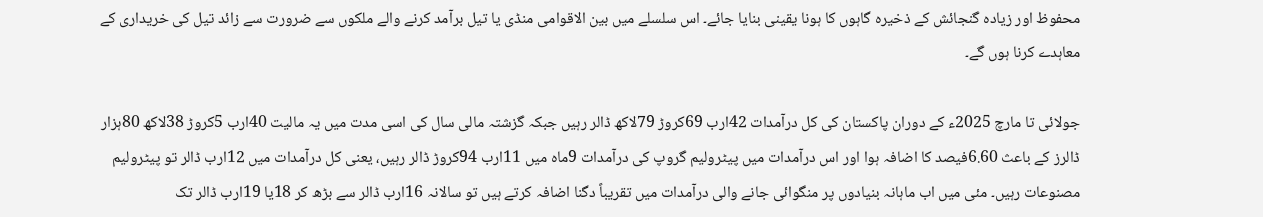محفوظ اور زیادہ گنجائش کے ذخیرہ گاہوں کا ہونا یقینی بنایا جائے۔ اس سلسلے میں بین الاقوامی منڈی یا تیل برآمد کرنے والے ملکوں سے ضرورت سے زائد تیل کی خریداری کے معاہدے کرنا ہوں گے۔

جولائی تا مارچ 2025ء کے دوران پاکستان کی کل درآمدات 42ارب 69کروڑ 79لاکھ ڈالر رہیں جبکہ گزشتہ مالی سال کی اسی مدت میں یہ مالیت 40ارب 5کروڑ 38لاکھ 80ہزار ڈالرز کے باعث 6.60فیصد کا اضافہ ہوا اور اس درآمدات میں پیٹرولیم گروپ کی درآمدات 9ماہ میں 11ارب 94کروڑ ڈالر رہیں، یعنی کل درآمدات میں 12ارب ڈالر تو پیٹرولیم مصنوعات رہیں۔ مئی میں اب ماہانہ بنیادوں پر منگوائی جانے والی درآمدات میں تقریباً دگنا اضافہ کرتے ہیں تو سالانہ 16ارب ڈالر سے بڑھ کر 18یا 19ارب ڈالر تک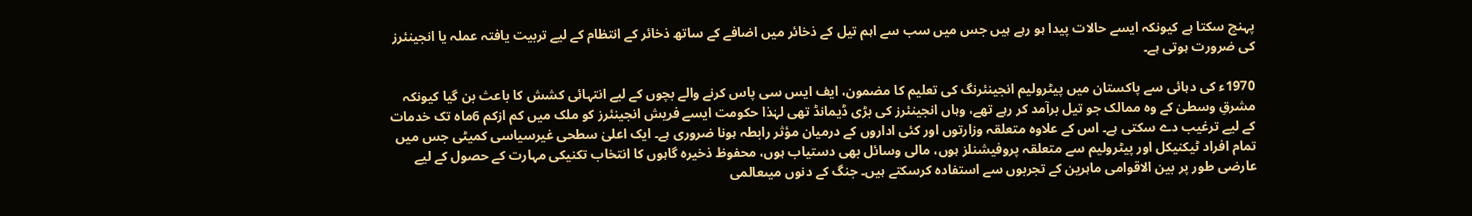پہنچ سکتا ہے کیونکہ ایسے حالات پیدا ہو رہے ہیں جس میں سب سے اہم تیل کے ذخائر میں اضافے کے ساتھ ذخائر کے انتظام کے لیے تربیت یافتہ عملہ یا انجینئرز کی ضرورت ہوتی ہے۔

1970ء کی دہائی سے پاکستان میں پیٹرولیم انجینئرنگ کی تعلیم کا مضمون، ایف ایس سی پاس کرنے والے بچوں کے لیے انتہائی کشش کا باعث بن گیا کیونکہ مشرقِ وسطیٰ کے وہ ممالک جو تیل برآمد کر رہے تھے، وہاں انجینئرز کی بڑی ڈیمانڈ تھی لہٰذا حکومت ایسے فریش انجینئرز کو ملک میں کم ازکم 6ماہ تک خدمات کے لیے ترغیب دے سکتی ہے۔ اس کے علاوہ متعلقہ وزارتوں اور کئی اداروں کے درمیان مؤثر رابطہ ہونا ضروری ہے۔ ایک اعلیٰ سطحی غیرسیاسی کمیٹی جس میں تمام افراد ٹیکنیکل اور پیٹرولیم سے متعلقہ پروفیشنلز ہوں، مالی وسائل بھی دستیاب ہوں، محفوظ ذخیرہ گاہوں کا انتخاب تکنیکی مہارت کے حصول کے لیے عارضی طور پر بین الاقوامی ماہرین کے تجربوں سے استفادہ کرسکتے ہیں۔ جنگ کے دنوں میںعالمی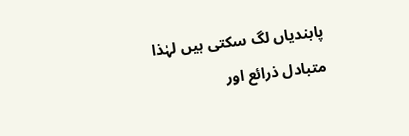پابندیاں لگ سکتی ہیں لہٰذا متبادل ذرائع اور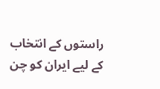راستوں کے انتخاب کے لیے ایران کو چن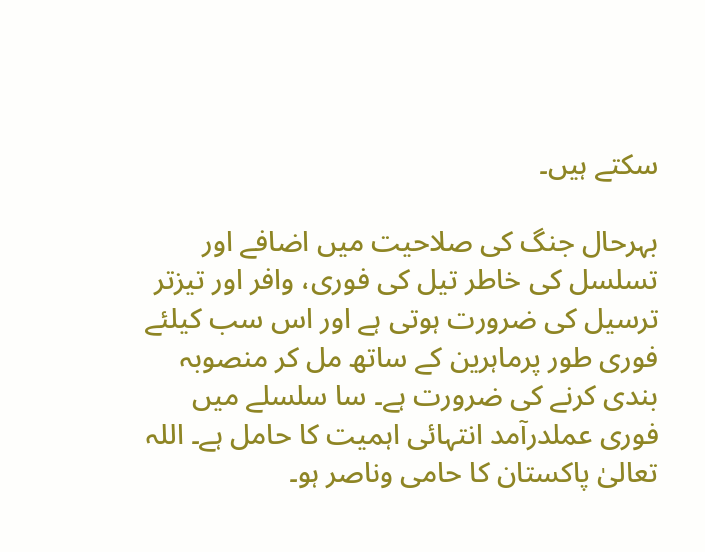سکتے ہیں۔

بہرحال جنگ کی صلاحیت میں اضافے اور تسلسل کی خاطر تیل کی فوری، وافر اور تیزتر ترسیل کی ضرورت ہوتی ہے اور اس سب کیلئے فوری طور پرماہرین کے ساتھ مل کر منصوبہ بندی کرنے کی ضرورت ہے۔ سا سلسلے میں فوری عملدرآمد انتہائی اہمیت کا حامل ہے۔ اللہ تعالیٰ پاکستان کا حامی وناصر ہو۔